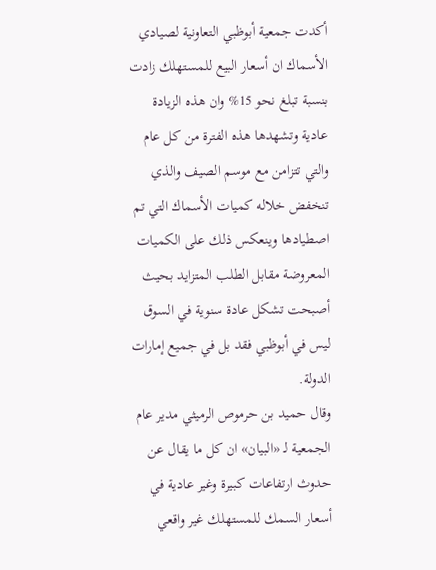أكدت جمعية أبوظبي التعاونية لصيادي الأسماك ان أسعار البيع للمستهلك زادت بنسبة تبلغ نحو 15% وان هذه الزيادة عادية وتشهدها هذه الفترة من كل عام والتي تتزامن مع موسم الصيف والذي تنخفض خلاله كميات الأسماك التي تم اصطيادها وينعكس ذلك على الكميات المعروضة مقابل الطلب المتزايد بحيث أصبحت تشكل عادة سنوية في السوق ليس في أبوظبي فقد بل في جميع إمارات الدولة.
وقال حميد بن حرموص الرميثي مدير عام الجمعية لـ «البيان» ان كل ما يقال عن حدوث ارتفاعات كبيرة وغير عادية في أسعار السمك للمستهلك غير واقعي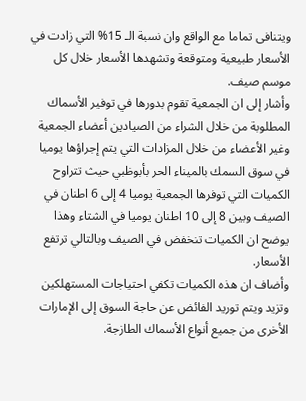ويتنافى تماما مع الواقع وان نسبة الـ 15% التي زادت في الأسعار طبيعية ومتوقعة وتشهدها الأسعار خلال كل موسم صيف.
وأشار إلى ان الجمعية تقوم بدورها في توفير الأسماك المطلوبة من خلال الشراء من الصيادين أعضاء الجمعية وغير الأعضاء من خلال المزادات التي يتم إجراؤها يوميا في سوق السمك بالميناء الحر بأبوظبي حيث تتراوح الكميات التي توفرها الجمعية يوميا 4 إلى 6 اطنان في الصيف وبين 8 إلى 10 اطنان يوميا في الشتاء وهذا يوضح ان الكميات تنخفض في الصيف وبالتالي ترتفع الأسعار.
وأضاف ان هذه الكميات تكفي احتياجات المستهلكين وتزيد ويتم توريد الفائض عن حاجة السوق إلى الإمارات الأخرى من جميع أنواع الأسماك الطازجة.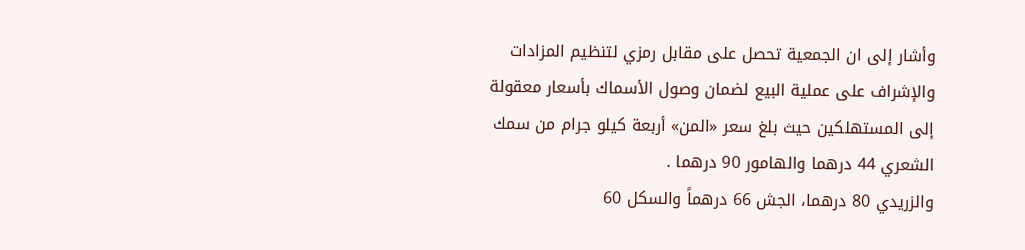وأشار إلى ان الجمعية تحصل على مقابل رمزي لتنظيم المزادات والإشراف على عملية البيع لضمان وصول الأسماك بأسعار معقولة إلى المستهلكين حيث بلغ سعر «المن» أربعة كيلو جرام من سمك الشعري 44 درهما والهامور 90 درهما .
والزريدي 80 درهما، الجش 66 درهماً والسكل 60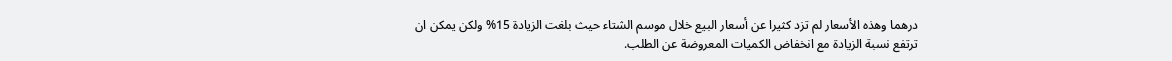درهما وهذه الأسعار لم تزد كثيرا عن أسعار البيع خلال موسم الشتاء حيث بلغت الزيادة 15% ولكن يمكن ان ترتفع نسبة الزيادة مع انخفاض الكميات المعروضة عن الطلب.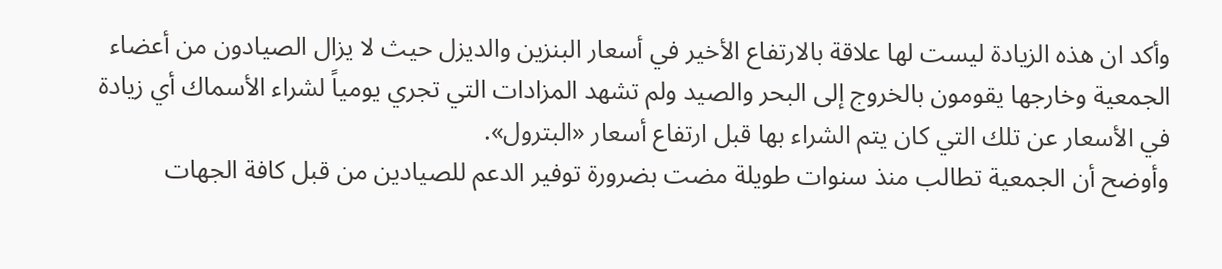وأكد ان هذه الزيادة ليست لها علاقة بالارتفاع الأخير في أسعار البنزين والديزل حيث لا يزال الصيادون من أعضاء الجمعية وخارجها يقومون بالخروج إلى البحر والصيد ولم تشهد المزادات التي تجري يومياً لشراء الأسماك أي زيادة في الأسعار عن تلك التي كان يتم الشراء بها قبل ارتفاع أسعار «البترول».
وأوضح أن الجمعية تطالب منذ سنوات طويلة مضت بضرورة توفير الدعم للصيادين من قبل كافة الجهات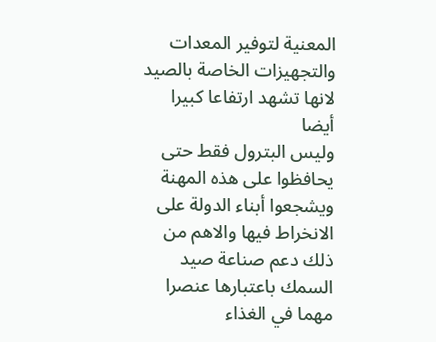المعنية لتوفير المعدات والتجهيزات الخاصة بالصيد لانها تشهد ارتفاعا كبيرا أيضا
وليس البترول فقط حتى يحافظوا على هذه المهنة ويشجعوا أبناء الدولة على الانخراط فيها والاهم من ذلك دعم صناعة صيد السمك باعتبارها عنصرا مهما في الغذاء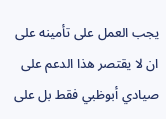يجب العمل على تأمينه على ان لا يقتصر هذا الدعم على صيادي أبوظبي فقط بل على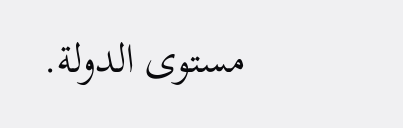مستوى الدولة.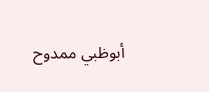أبوظبي ممدوح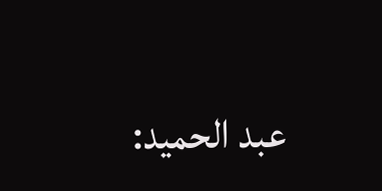عبد الحميد: